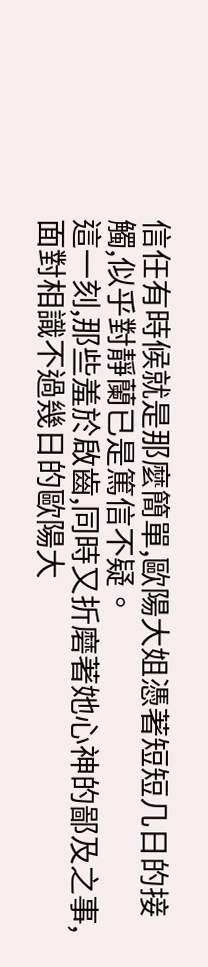信任有時候就是那麼簡單,歐陽大姐憑著短短几日的接觸,似乎對靜蘭已是篤信不疑。
這一刻,那些羞於啟齒,同時又折磨著她心神的鄙及之事,面對相識不過幾日的歐陽大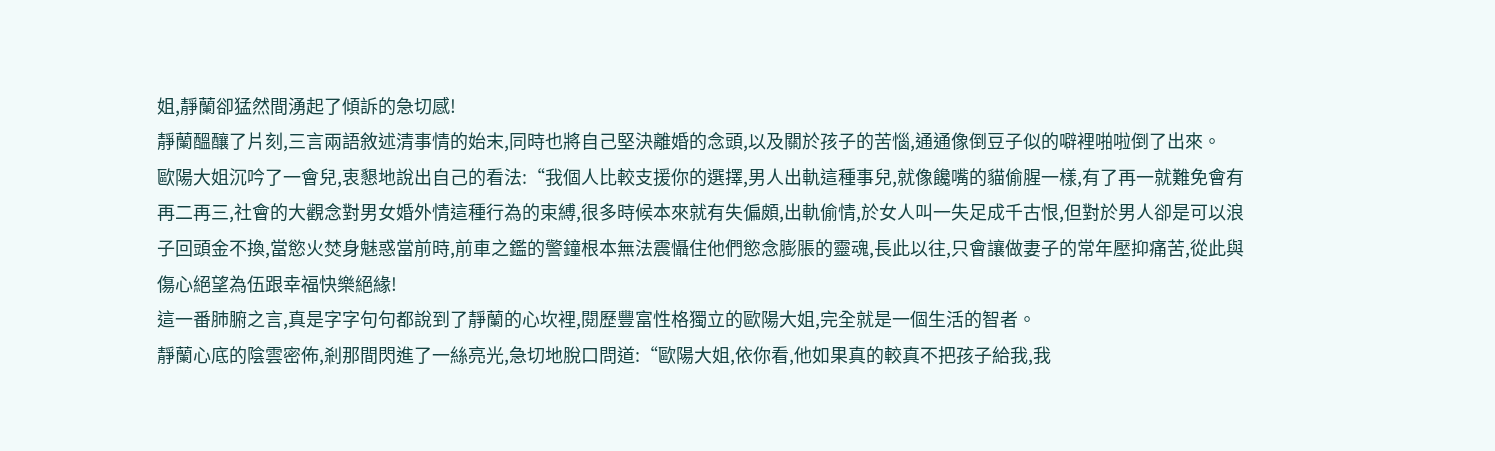姐,靜蘭卻猛然間湧起了傾訴的急切感!
靜蘭醞釀了片刻,三言兩語敘述清事情的始末,同時也將自己堅決離婚的念頭,以及關於孩子的苦惱,通通像倒豆子似的噼裡啪啦倒了出來。
歐陽大姐沉吟了一會兒,衷懇地說出自己的看法:“我個人比較支援你的選擇,男人出軌這種事兒,就像饞嘴的貓偷腥一樣,有了再一就難免會有再二再三,社會的大觀念對男女婚外情這種行為的束縛,很多時候本來就有失偏頗,出軌偷情,於女人叫一失足成千古恨,但對於男人卻是可以浪子回頭金不換,當慾火焚身魅惑當前時,前車之鑑的警鐘根本無法震懾住他們慾念膨脹的靈魂,長此以往,只會讓做妻子的常年壓抑痛苦,從此與傷心絕望為伍跟幸福快樂絕緣!
這一番肺腑之言,真是字字句句都說到了靜蘭的心坎裡,閱歷豐富性格獨立的歐陽大姐,完全就是一個生活的智者。
靜蘭心底的陰雲密佈,剎那間閃進了一絲亮光,急切地脫口問道:“歐陽大姐,依你看,他如果真的較真不把孩子給我,我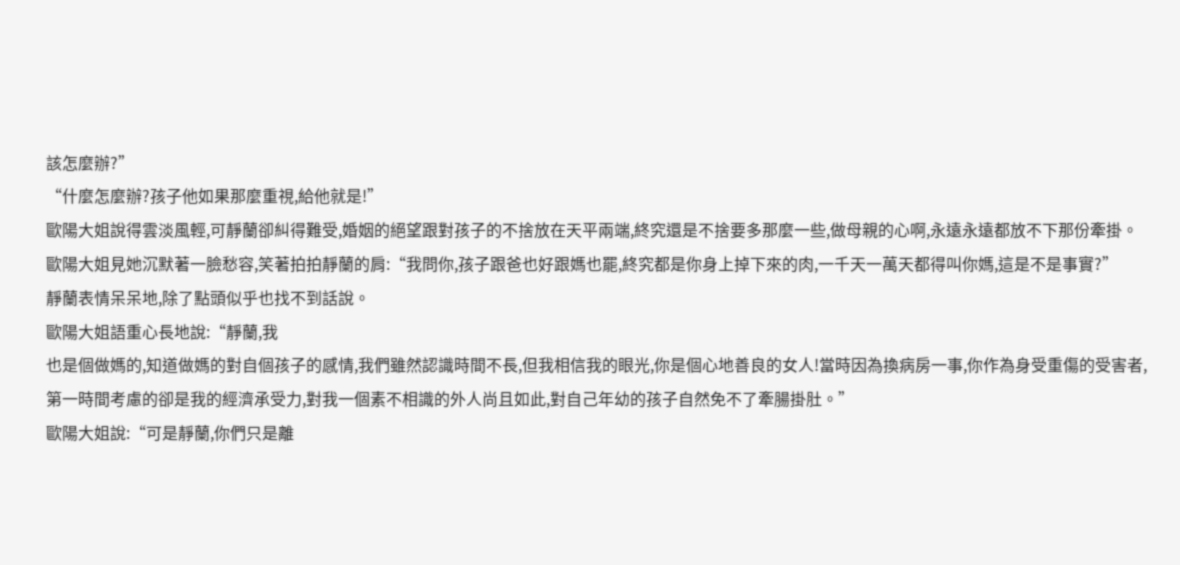該怎麼辦?”
“什麼怎麼辦?孩子他如果那麼重視,給他就是!”
歐陽大姐說得雲淡風輕,可靜蘭卻糾得難受,婚姻的絕望跟對孩子的不捨放在天平兩端,終究還是不捨要多那麼一些,做母親的心啊,永遠永遠都放不下那份牽掛。
歐陽大姐見她沉默著一臉愁容,笑著拍拍靜蘭的肩:“我問你,孩子跟爸也好跟媽也罷,終究都是你身上掉下來的肉,一千天一萬天都得叫你媽,這是不是事實?”
靜蘭表情呆呆地,除了點頭似乎也找不到話說。
歐陽大姐語重心長地說:“靜蘭,我
也是個做媽的,知道做媽的對自個孩子的感情,我們雖然認識時間不長,但我相信我的眼光,你是個心地善良的女人!當時因為換病房一事,你作為身受重傷的受害者,第一時間考慮的卻是我的經濟承受力,對我一個素不相識的外人尚且如此,對自己年幼的孩子自然免不了牽腸掛肚。”
歐陽大姐說:“可是靜蘭,你們只是離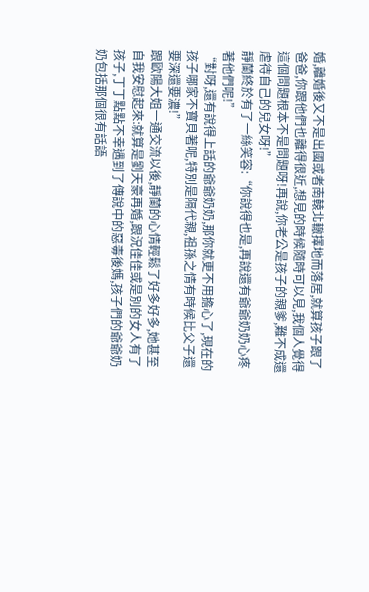婚,離婚後又不是出國或者南轅北轍擇地而落居,就算孩子跟了爸爸,你跟他們也離得很近,想見的時候隨時可以見,我個人覺得這個問題根本不是問題呀!再說,你老公是孩子的親爹,難不成還虐待自己的兒女呀!”
靜蘭終於有了一絲笑容:“你說得也是,再說還有爺爺奶奶心疼著他們呢!”
“對呀,還有說得上話的爺爺奶奶,那你就更不用擔心了,現在的孩子哪家不寶貝著呢,特別是隔代親,祖孫之情有時候比父子還要深還要濃!”
跟歐陽大姐一通交流以後,靜蘭的心情輕鬆了好多好多,她甚至自我安慰起來:就算是劉天豪再婚,跟況佳佳或是別的女人有了孩子,丁丁點點不幸遇到了傳說中的惡毒後媽,孩子們的爺爺奶奶包括那個很有話語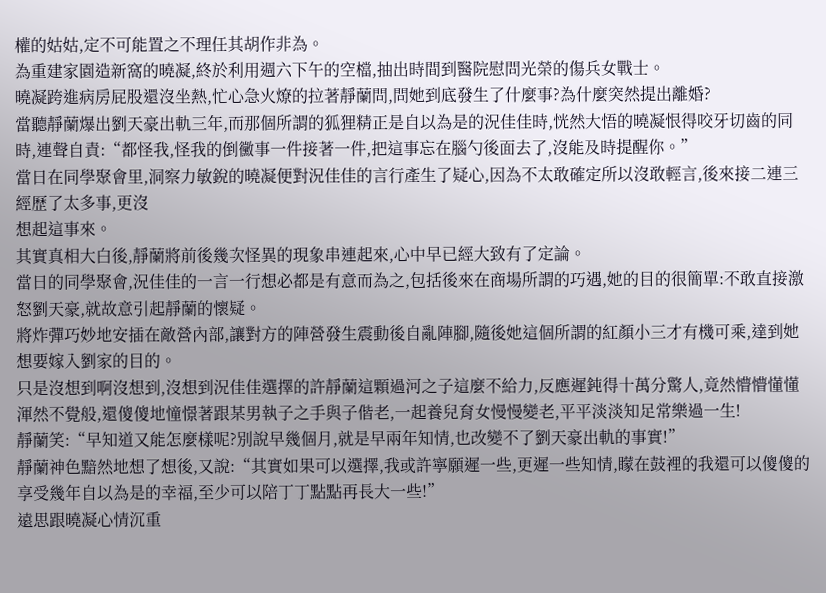權的姑姑,定不可能置之不理任其胡作非為。
為重建家園造新窩的曉凝,終於利用週六下午的空檔,抽出時間到醫院慰問光榮的傷兵女戰士。
曉凝跨進病房屁股還沒坐熱,忙心急火燎的拉著靜蘭問,問她到底發生了什麼事?為什麼突然提出離婚?
當聽靜蘭爆出劉天豪出軌三年,而那個所謂的狐狸精正是自以為是的況佳佳時,恍然大悟的曉凝恨得咬牙切齒的同時,連聲自責:“都怪我,怪我的倒黴事一件接著一件,把這事忘在腦勺後面去了,沒能及時提醒你。”
當日在同學聚會里,洞察力敏銳的曉凝便對況佳佳的言行產生了疑心,因為不太敢確定所以沒敢輕言,後來接二連三經歷了太多事,更沒
想起這事來。
其實真相大白後,靜蘭將前後幾次怪異的現象串連起來,心中早已經大致有了定論。
當日的同學聚會,況佳佳的一言一行想必都是有意而為之,包括後來在商場所謂的巧遇,她的目的很簡單:不敢直接激怒劉天豪,就故意引起靜蘭的懷疑。
將炸彈巧妙地安插在敵營內部,讓對方的陣營發生震動後自亂陣腳,隨後她這個所謂的紅顏小三才有機可乘,達到她想要嫁入劉家的目的。
只是沒想到啊沒想到,沒想到況佳佳選擇的許靜蘭這顆過河之子這麼不給力,反應遲鈍得十萬分驚人,竟然懵懵懂懂渾然不覺般,還傻傻地憧憬著跟某男執子之手與子偕老,一起養兒育女慢慢變老,平平淡淡知足常樂過一生!
靜蘭笑:“早知道又能怎麼樣呢?別說早幾個月,就是早兩年知情,也改變不了劉天豪出軌的事實!”
靜蘭神色黯然地想了想後,又說:“其實如果可以選擇,我或許寧願遲一些,更遲一些知情,矇在鼓裡的我還可以傻傻的享受幾年自以為是的幸福,至少可以陪丁丁點點再長大一些!”
遠思跟曉凝心情沉重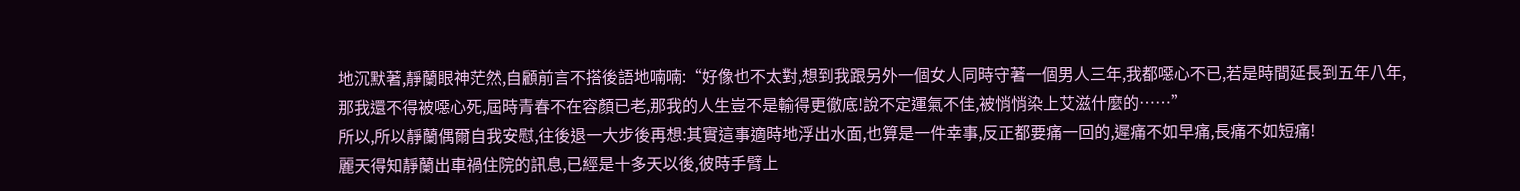地沉默著,靜蘭眼神茫然,自顧前言不搭後語地喃喃:“好像也不太對,想到我跟另外一個女人同時守著一個男人三年,我都噁心不已,若是時間延長到五年八年,那我還不得被噁心死,屆時青春不在容顏已老,那我的人生豈不是輸得更徹底!說不定運氣不佳,被悄悄染上艾滋什麼的……”
所以,所以靜蘭偶爾自我安慰,往後退一大步後再想:其實這事適時地浮出水面,也算是一件幸事,反正都要痛一回的,遲痛不如早痛,長痛不如短痛!
麗天得知靜蘭出車禍住院的訊息,已經是十多天以後,彼時手臂上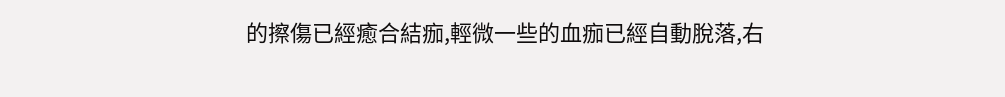的擦傷已經癒合結痂,輕微一些的血痂已經自動脫落,右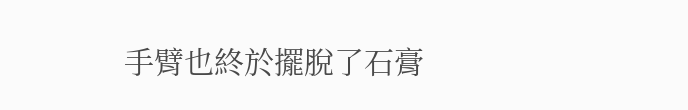手臂也終於擺脫了石膏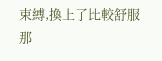束縛,換上了比較舒服那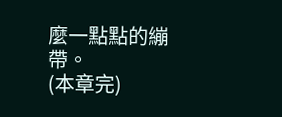麼一點點的繃帶。
(本章完)